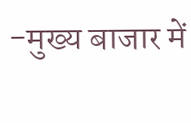-मुख्य बाजार में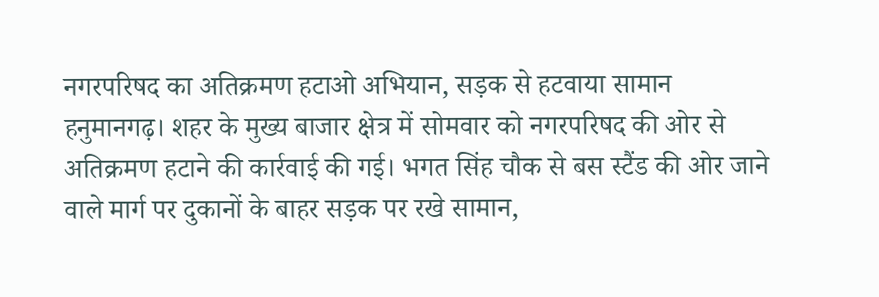नगरपरिषद का अतिक्रमण हटाओ अभियान, सड़क से हटवाया सामान
हनुमानगढ़। शहर के मुख्य बाजार क्षेत्र में सोमवार को नगरपरिषद की ओर से अतिक्रमण हटाने की कार्रवाई की गई। भगत सिंह चौक से बस स्टैंड की ओर जाने वाले मार्ग पर दुकानों के बाहर सड़क पर रखे सामान,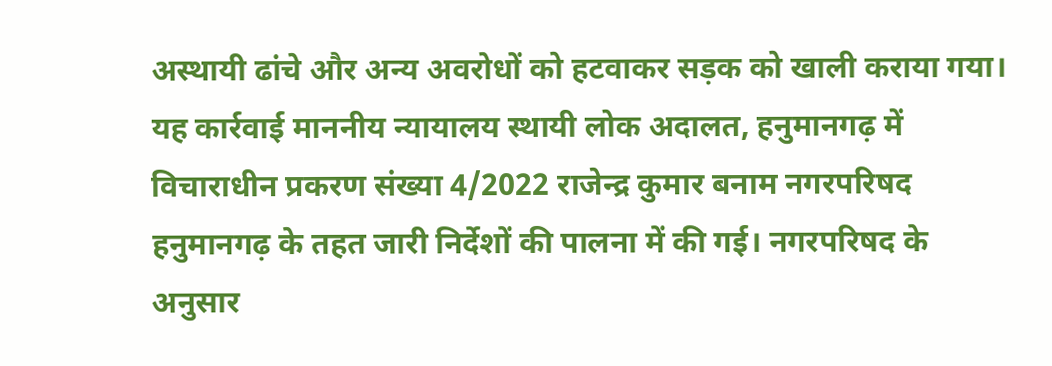अस्थायी ढांचे और अन्य अवरोधों को हटवाकर सड़क को खाली कराया गया। यह कार्रवाई माननीय न्यायालय स्थायी लोक अदालत, हनुमानगढ़ में विचाराधीन प्रकरण संख्या 4/2022 राजेन्द्र कुमार बनाम नगरपरिषद हनुमानगढ़ के तहत जारी निर्देशों की पालना में की गई। नगरपरिषद के अनुसार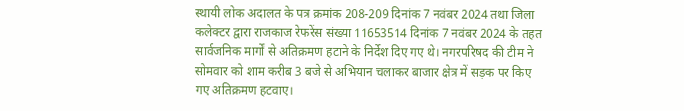स्थायी लोक अदालत के पत्र क्रमांक 208-209 दिनांक 7 नवंबर 2024 तथा जिला कलेक्टर द्वारा राजकाज रेफरेंस संख्या 11653514 दिनांक 7 नवंबर 2024 के तहत सार्वजनिक मार्गों से अतिक्रमण हटाने के निर्देश दिए गए थे। नगरपरिषद की टीम ने सोमवार को शाम करीब 3 बजे से अभियान चलाकर बाजार क्षेत्र में सड़क पर किए गए अतिक्रमण हटवाए।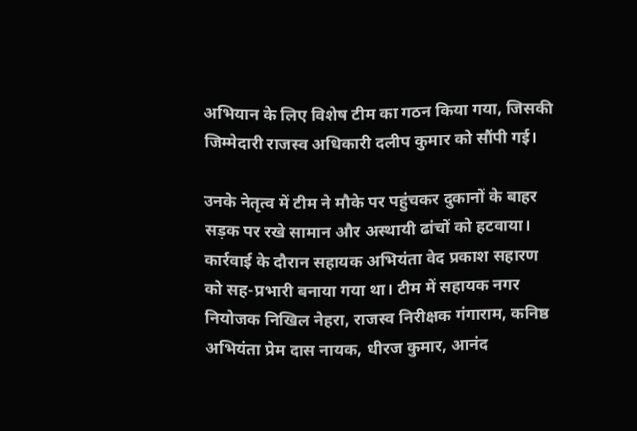अभियान के लिए विशेष टीम का गठन किया गया, जिसकी जिम्मेदारी राजस्व अधिकारी दलीप कुमार को सौंपी गई।

उनके नेतृत्व में टीम ने मौके पर पहुंचकर दुकानों के बाहर सड़क पर रखे सामान और अस्थायी ढांचों को हटवाया। कार्रवाई के दौरान सहायक अभियंता वेद प्रकाश सहारण को सह-प्रभारी बनाया गया था। टीम में सहायक नगर नियोजक निखिल नेहरा, राजस्व निरीक्षक गंगाराम, कनिष्ठ अभियंता प्रेम दास नायक, धीरज कुमार, आनंद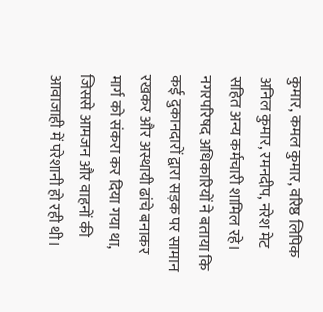कुमार, कमल कुमार, वरिष्ठ लिपिक अनिल कुमार, रमनदीप, नरेश मेट सहित अन्य कर्मचारी शामिल रहे। नगरपरिषद अधिकारियों ने बताया कि कई दुकानदारों द्वारा सड़क पर सामान रखकर और अस्थायी ढांचे बनाकर मार्ग को संकरा कर दिया गया था, जिससे आमजन और वाहनों की आवाजाही में परेशानी हो रही थी।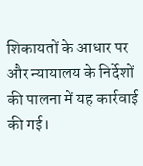शिकायतों के आधार पर और न्यायालय के निर्देशों की पालना में यह कार्रवाई की गई।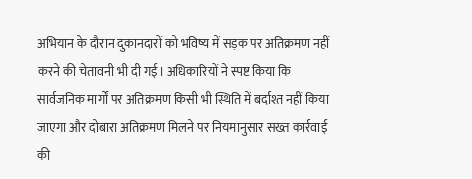अभियान के दौरान दुकानदारों को भविष्य में सड़क पर अतिक्रमण नहीं करने की चेतावनी भी दी गई। अधिकारियों ने स्पष्ट किया कि सार्वजनिक मार्गों पर अतिक्रमण किसी भी स्थिति में बर्दाश्त नहीं किया जाएगा और दोबारा अतिक्रमण मिलने पर नियमानुसार सख्त कार्रवाई की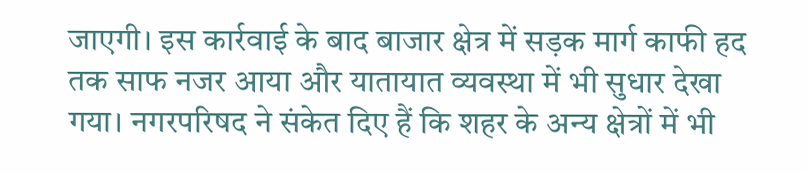जाएगी। इस कार्रवाई के बाद बाजार क्षेत्र में सड़क मार्ग काफी हद तक साफ नजर आया और यातायात व्यवस्था में भी सुधार देखा गया। नगरपरिषद ने संकेत दिए हैं कि शहर के अन्य क्षेत्रों में भी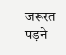जरूरत पड़ने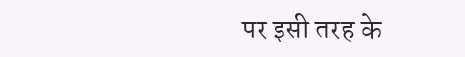पर इसी तरह के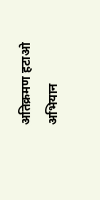अतिक्रमण हटाओ अभियान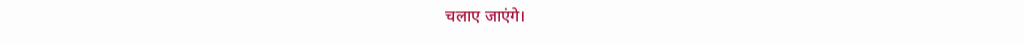चलाए जाएंगे।